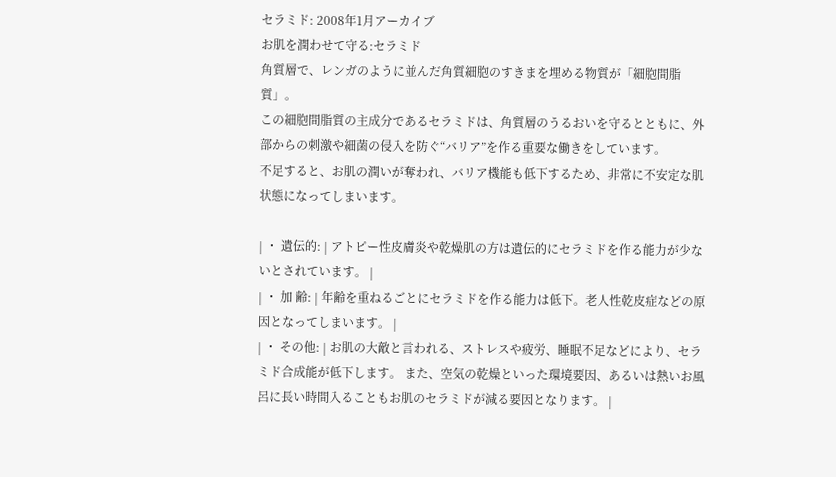セラミド: 2008年1月アーカイブ
お肌を潤わせて守る:セラミド
角質層で、レンガのように並んだ角質細胞のすきまを埋める物質が「細胞間脂質」。
この細胞間脂質の主成分であるセラミドは、角質層のうるおいを守るとともに、外部からの刺激や細菌の侵入を防ぐ“バリア”を作る重要な働きをしています。
不足すると、お肌の潤いが奪われ、バリア機能も低下するため、非常に不安定な肌状態になってしまいます。

| ・ 遺伝的: | アトピー性皮膚炎や乾燥肌の方は遺伝的にセラミドを作る能力が少ないとされています。 |
| ・ 加 齢: | 年齢を重ねるごとにセラミドを作る能力は低下。老人性乾皮症などの原因となってしまいます。 |
| ・ その他: | お肌の大敵と言われる、ストレスや疲労、睡眠不足などにより、セラミド合成能が低下します。 また、空気の乾燥といった環境要因、あるいは熱いお風呂に長い時間入ることもお肌のセラミドが減る要因となります。 |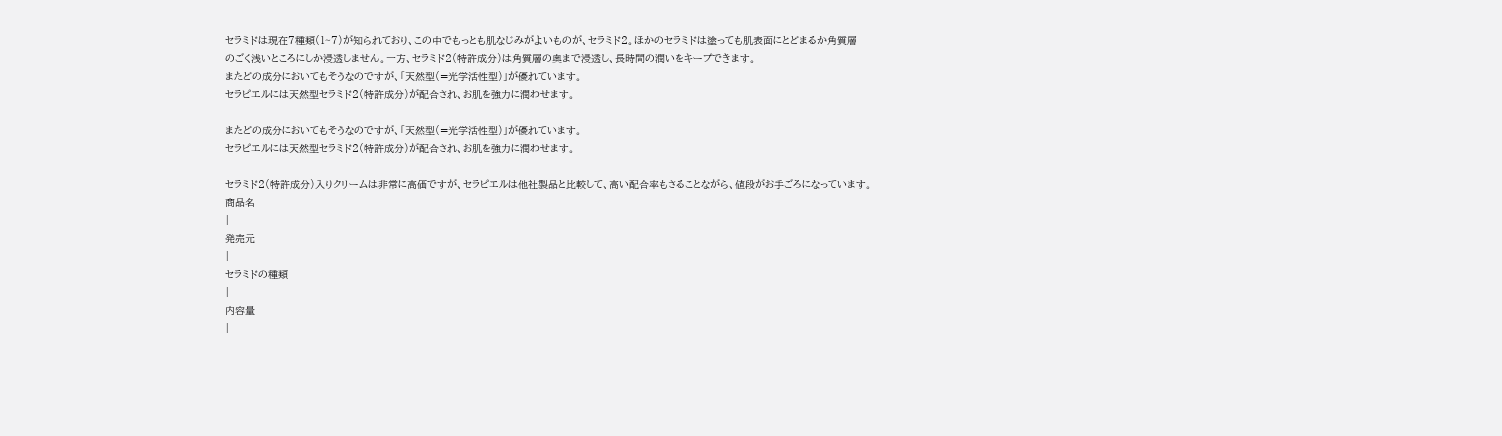セラミドは現在7種類(1~7)が知られており、この中でもっとも肌なじみがよいものが、セラミド2。ほかのセラミドは塗っても肌表面にとどまるか角質層
のごく浅いところにしか浸透しません。一方、セラミド2(特許成分)は角質層の奥まで浸透し、長時間の潤いをキープできます。
またどの成分においてもそうなのですが、「天然型(=光学活性型)」が優れています。
セラピエルには天然型セラミド2(特許成分)が配合され、お肌を強力に潤わせます。

またどの成分においてもそうなのですが、「天然型(=光学活性型)」が優れています。
セラピエルには天然型セラミド2(特許成分)が配合され、お肌を強力に潤わせます。

セラミド2(特許成分)入りクリームは非常に高価ですが、セラピエルは他社製品と比較して、高い配合率もさることながら、値段がお手ごろになっています。
商品名
|
発売元
|
セラミドの種類
|
内容量
|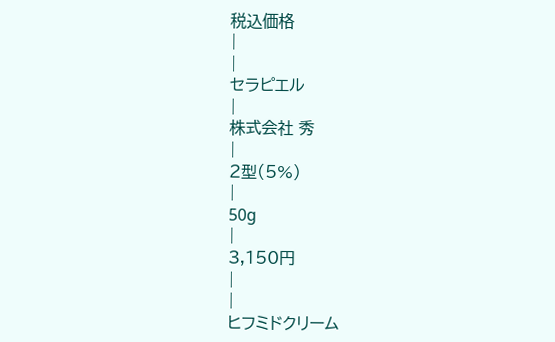税込価格
|
|
セラピエル
|
株式会社 秀
|
2型(5%)
|
50g
|
3,150円
|
|
ヒフミドクリーム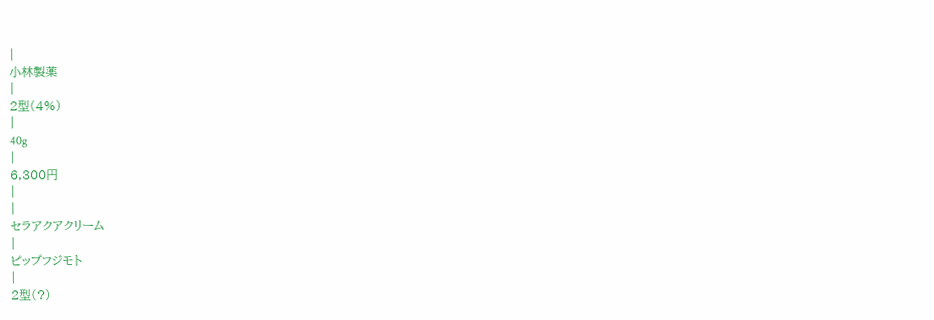|
小林製薬
|
2型(4%)
|
40g
|
6,300円
|
|
セラアクアクリーム
|
ピップフジモト
|
2型(?)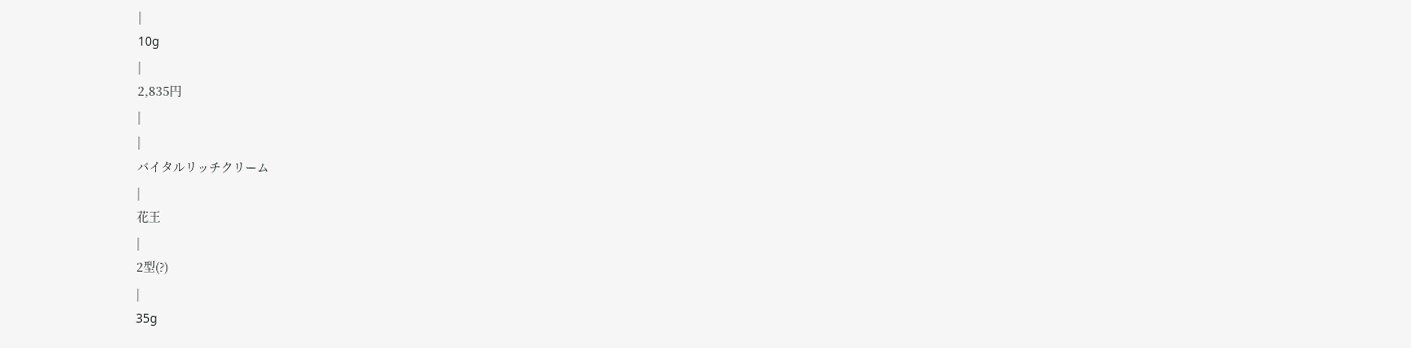|
10g
|
2,835円
|
|
バイタルリッチクリーム
|
花王
|
2型(?)
|
35g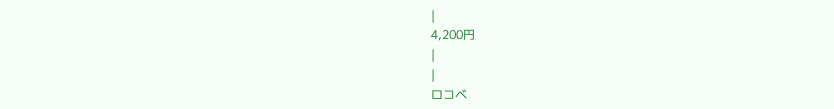|
4,200円
|
|
ロコベ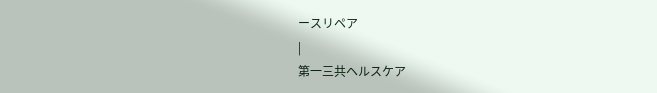ースリペア
|
第一三共ヘルスケア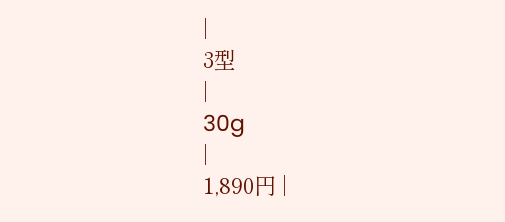|
3型
|
30g
|
1,890円 |